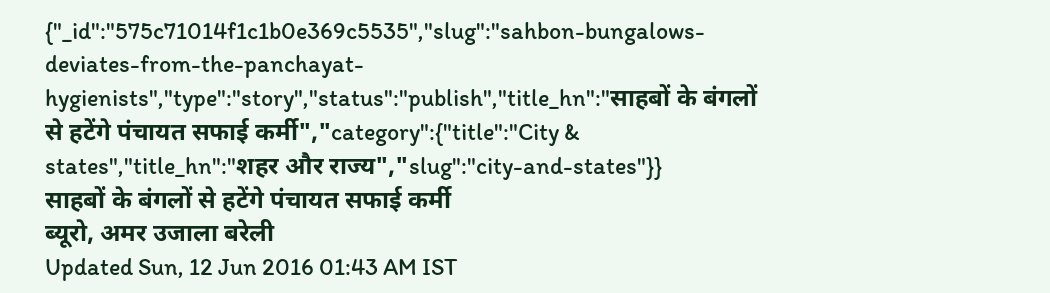{"_id":"575c71014f1c1b0e369c5535","slug":"sahbon-bungalows-deviates-from-the-panchayat-hygienists","type":"story","status":"publish","title_hn":"साहबों के बंगलों से हटेंगे पंचायत सफाई कर्मी","category":{"title":"City & states","title_hn":"शहर और राज्य","slug":"city-and-states"}}
साहबों के बंगलों से हटेंगे पंचायत सफाई कर्मी
ब्यूरो, अमर उजाला बरेली
Updated Sun, 12 Jun 2016 01:43 AM IST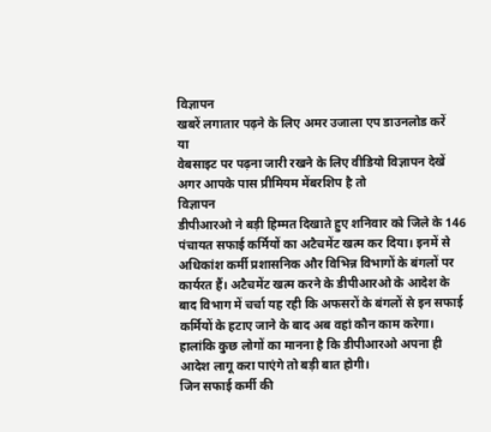विज्ञापन
खबरें लगातार पढ़ने के लिए अमर उजाला एप डाउनलोड करें
या
वेबसाइट पर पढ़ना जारी रखने के लिए वीडियो विज्ञापन देखें
अगर आपके पास प्रीमियम मेंबरशिप है तो
विज्ञापन
डीपीआरओ ने बड़ी हिम्मत दिखाते हुए शनिवार को जिले के 146 पंचायत सफाई कर्मियों का अटैचमेंट खत्म कर दिया। इनमें से अधिकांश कर्मी प्रशासनिक और विभिन्न विभागों के बंगलों पर कार्यरत हैं। अटैचमेंट खत्म करने के डीपीआरओ के आदेश के बाद विभाग में चर्चा यह रही कि अफसरों के बंगलों से इन सफाई कर्मियों के हटाए जाने के बाद अब वहां कौन काम करेगा। हालांकि कुछ लोगों का मानना है कि डीपीआरओ अपना ही आदेश लागू करा पाएंगे तो बड़ी बात होगी।
जिन सफाई कर्मी की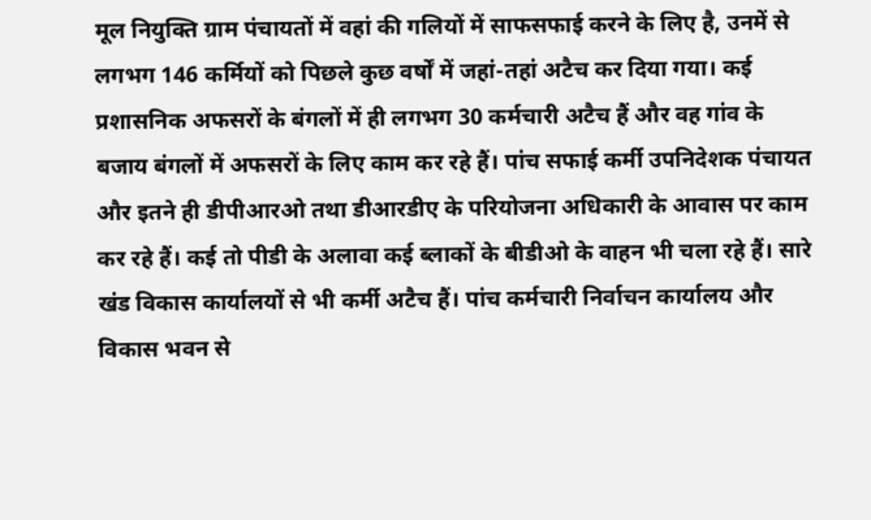मूल नियुक्ति ग्राम पंचायतों में वहां की गलियों में साफसफाई करने के लिए है, उनमें से लगभग 146 कर्मियों को पिछले कुछ वर्षों में जहां-तहां अटैच कर दिया गया। कई प्रशासनिक अफसरों के बंगलों में ही लगभग 30 कर्मचारी अटैच हैं और वह गांव के बजाय बंगलों में अफसरों के लिए काम कर रहे हैं। पांच सफाई कर्मी उपनिदेशक पंचायत और इतने ही डीपीआरओ तथा डीआरडीए के परियोजना अधिकारी के आवास पर काम कर रहे हैं। कई तो पीडी के अलावा कई ब्लाकों के बीडीओ के वाहन भी चला रहे हैं। सारे खंड विकास कार्यालयों से भी कर्मी अटैच हैं। पांच कर्मचारी निर्वाचन कार्यालय और विकास भवन से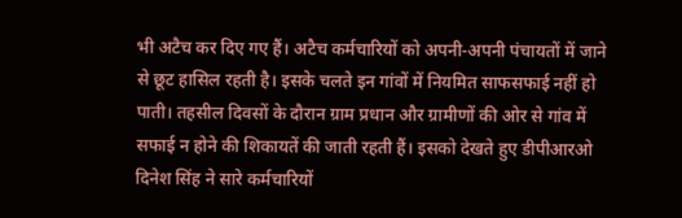भी अटैच कर दिए गए हैं। अटैच कर्मचारियों को अपनी-अपनी पंचायतों में जाने से छूट हासिल रहती है। इसके चलते इन गांवों में नियमित साफसफाई नहीं हो पाती। तहसील दिवसों के दौरान ग्राम प्रधान और ग्रामीणों की ओर से गांव में सफाई न होने की शिकायतें की जाती रहती हैं। इसको देखते हुए डीपीआरओ दिनेश सिंह ने सारे कर्मचारियों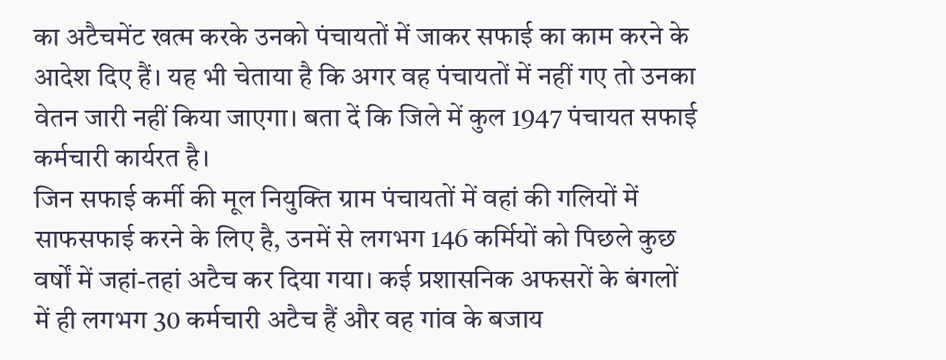का अटैचमेंट खत्म करके उनको पंचायतों में जाकर सफाई का काम करने के आदेश दिए हैं। यह भी चेताया है कि अगर वह पंचायतों में नहीं गए तो उनका वेतन जारी नहीं किया जाएगा। बता दें कि जिले में कुल 1947 पंचायत सफाई कर्मचारी कार्यरत है।
जिन सफाई कर्मी की मूल नियुक्ति ग्राम पंचायतों में वहां की गलियों में साफसफाई करने के लिए है, उनमें से लगभग 146 कर्मियों को पिछले कुछ वर्षों में जहां-तहां अटैच कर दिया गया। कई प्रशासनिक अफसरों के बंगलों में ही लगभग 30 कर्मचारी अटैच हैं और वह गांव के बजाय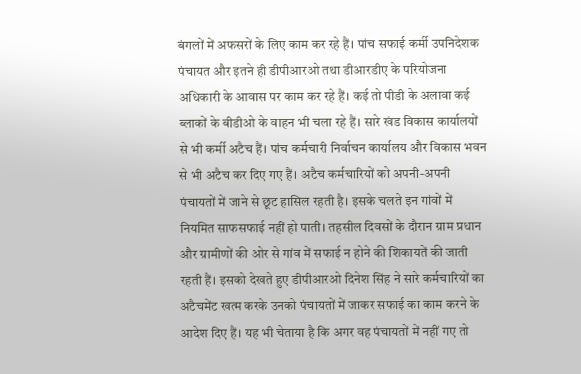बंगलों में अफसरों के लिए काम कर रहे हैं। पांच सफाई कर्मी उपनिदेशक पंचायत और इतने ही डीपीआरओ तथा डीआरडीए के परियोजना अधिकारी के आवास पर काम कर रहे हैं। कई तो पीडी के अलावा कई ब्लाकों के बीडीओ के वाहन भी चला रहे हैं। सारे खंड विकास कार्यालयों से भी कर्मी अटैच हैं। पांच कर्मचारी निर्वाचन कार्यालय और विकास भवन से भी अटैच कर दिए गए हैं। अटैच कर्मचारियों को अपनी-अपनी पंचायतों में जाने से छूट हासिल रहती है। इसके चलते इन गांवों में नियमित साफसफाई नहीं हो पाती। तहसील दिवसों के दौरान ग्राम प्रधान और ग्रामीणों की ओर से गांव में सफाई न होने की शिकायतें की जाती रहती हैं। इसको देखते हुए डीपीआरओ दिनेश सिंह ने सारे कर्मचारियों का अटैचमेंट खत्म करके उनको पंचायतों में जाकर सफाई का काम करने के आदेश दिए हैं। यह भी चेताया है कि अगर वह पंचायतों में नहीं गए तो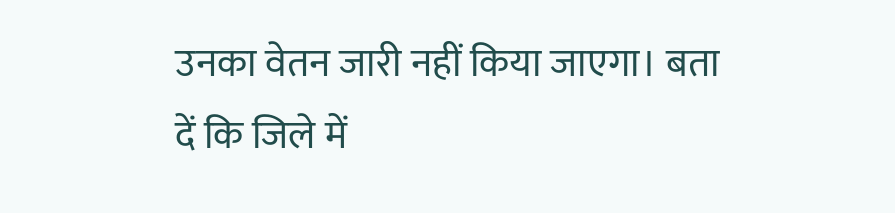उनका वेतन जारी नहीं किया जाएगा। बता दें कि जिले में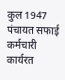कुल 1947 पंचायत सफाई कर्मचारी कार्यरत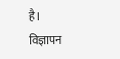है।
विज्ञापन